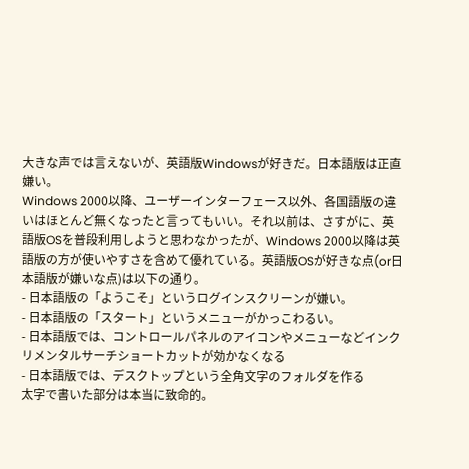大きな声では言えないが、英語版Windowsが好きだ。日本語版は正直嫌い。
Windows 2000以降、ユーザーインターフェース以外、各国語版の違いはほとんど無くなったと言ってもいい。それ以前は、さすがに、英語版OSを普段利用しようと思わなかったが、Windows 2000以降は英語版の方が使いやすさを含めて優れている。英語版OSが好きな点(or日本語版が嫌いな点)は以下の通り。
- 日本語版の「ようこそ」というログインスクリーンが嫌い。
- 日本語版の「スタート」というメニューがかっこわるい。
- 日本語版では、コントロールパネルのアイコンやメニューなどインクリメンタルサーチショートカットが効かなくなる
- 日本語版では、デスクトップという全角文字のフォルダを作る
太字で書いた部分は本当に致命的。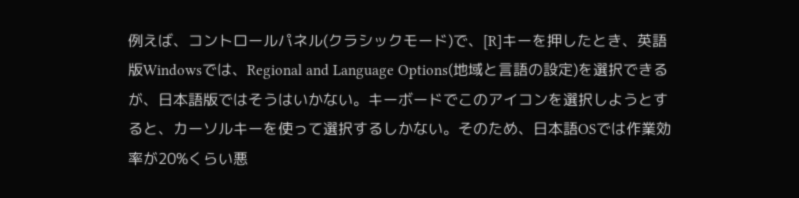例えば、コントロールパネル(クラシックモード)で、[R]キーを押したとき、英語版Windowsでは、Regional and Language Options(地域と言語の設定)を選択できるが、日本語版ではそうはいかない。キーボードでこのアイコンを選択しようとすると、カーソルキーを使って選択するしかない。そのため、日本語OSでは作業効率が20%くらい悪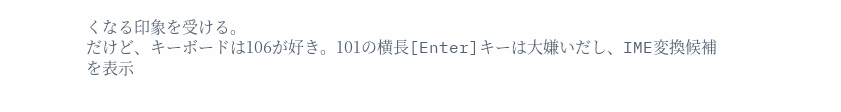くなる印象を受ける。
だけど、キーボードは106が好き。101の横長[Enter]キーは大嫌いだし、IME変換候補を表示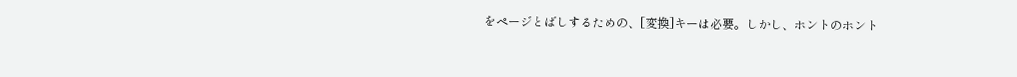をページとばしするための、[変換]キーは必要。しかし、ホントのホント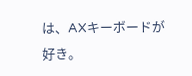は、AXキーボードが好き。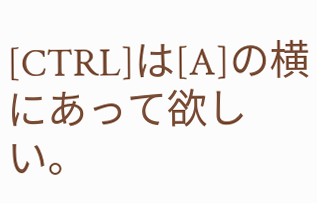[CTRL]は[A]の横にあって欲しい。